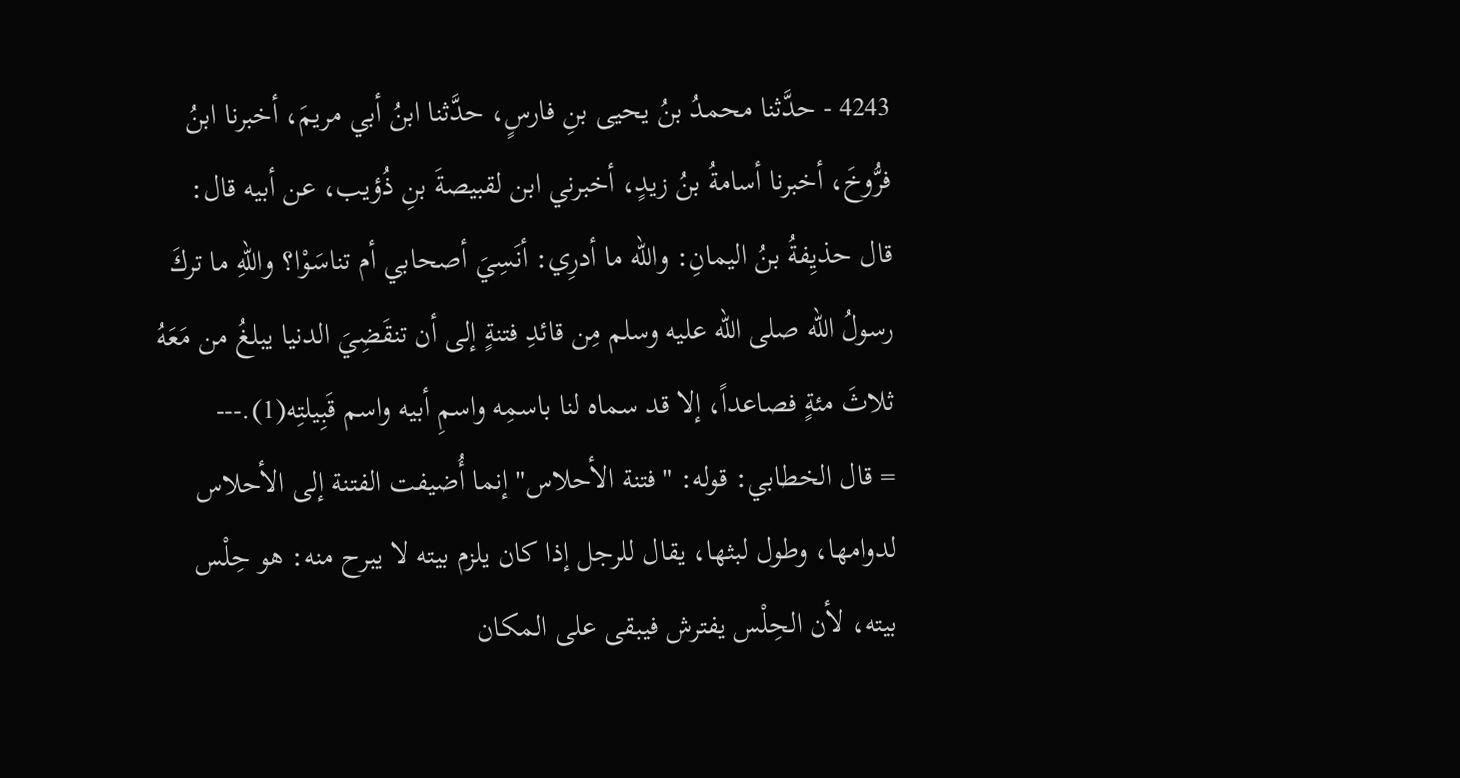4243 - حدَّثنا محمدُ بنُ يحيى بنِ فارسٍ، حدَّثنا ابنُ أبي مريمَ، أخبرنا ابنُ فرُّوخَ، أخبرنا أسامةُ بنُ زيدٍ، أخبرني ابن لقبيصةَ بنِ ذُؤيب، عن أبيه قال:
قال حذيِفةُ بنُ اليمانِ: والله ما أدرِي: أنَسِيَ أصحابي أم تناسَوْا؟ واللهِ ما تركَ رسولُ الله صلى الله عليه وسلم مِن قائدِ فتنةٍ إلى أن تنقَضِيَ الدنيا يبلغُ من مَعَهُ ثلاثَ مئةٍ فصاعداً، إلا قد سماه لنا باسمِه واسمِ أبيه واسم قَبِيلتِه(1).---
= قال الخطابي: قوله: "فتنة الأحلاس" إنما أُضيفت الفتنة إلى الأحلاس لدوامها، وطول لبثها، يقال للرجل إذا كان يلزم بيته لا يبرح منه: هو حِلْس بيته، لأن الحِلْس يفترش فيبقى على المكان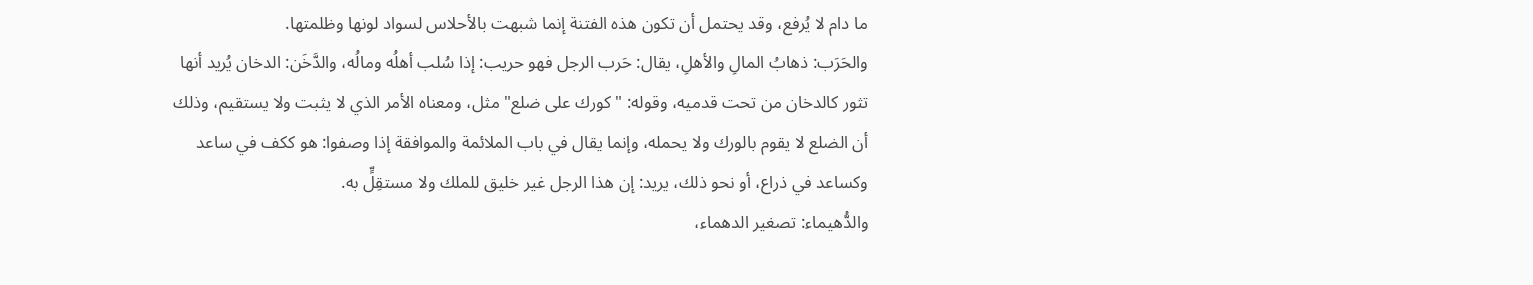ما دام لا يُرفع، وقد يحتمل أن تكون هذه الفتنة إنما شبهت بالأحلاس لسواد لونها وظلمتها.
والحَرَب: ذهابُ المالِ والأهلِ، يقال: حَرب الرجل فهو حريب: إذا سُلب أهلُه ومالُه، والدَّخَن: الدخان يُريد أنها تثور كالدخان من تحت قدميه، وقوله: "كورك على ضلع" مثل، ومعناه الأمر الذي لا يثبت ولا يستقيم، وذلك أن الضلع لا يقوم بالورك ولا يحمله، وإنما يقال في باب الملائمة والموافقة إذا وصفوا: هو ككف في ساعد وكساعد في ذراع، أو نحو ذلك، يريد: إن هذا الرجل غير خليق للملك ولا مستقِلٍّ به.
والدُّهيماء: تصغير الدهماء،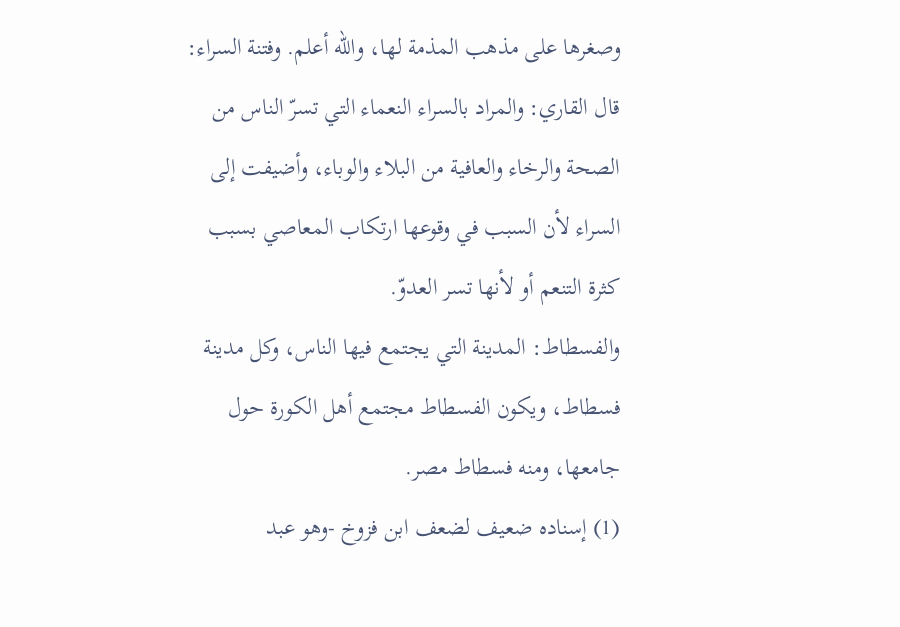وصغرها على مذهب المذمة لها، والله أعلم. وفتنة السراء: قال القاري: والمراد بالسراء النعماء التي تسرّ الناس من الصحة والرخاء والعافية من البلاء والوباء، وأضيفت إلى السراء لأن السبب في وقوعها ارتكاب المعاصي بسبب كثرة التنعم أو لأنها تسر العدوّ.
والفسطاط: المدينة التي يجتمع فيها الناس، وكل مدينة فسطاط، ويكون الفسطاط مجتمع أهل الكورة حول جامعها، ومنه فسطاط مصر.
(1) إسناده ضعيف لضعف ابن فزوخ -وهو عبد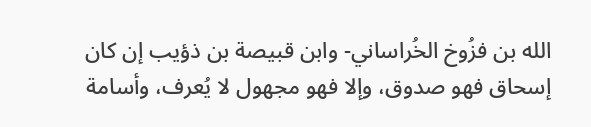الله بن فزُوخ الخُراساني- وابن قبيصة بن ذؤيب إن كان إسحاق فهو صدوق، وإلا فهو مجهول لا يُعرف، وأسامة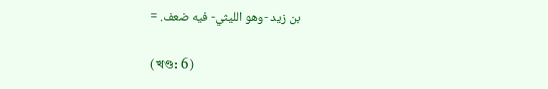بن زيد -وهو الليثي- فيه ضعف. =

(খণ্ড: 6)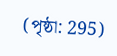(পৃষ্ঠা: 295)